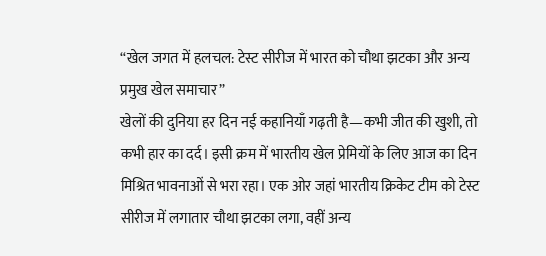“खेल जगत में हलचल: टेस्ट सीरीज में भारत को चौथा झटका और अन्य प्रमुख खेल समाचार”
खेलों की दुनिया हर दिन नई कहानियाँ गढ़ती है—कभी जीत की खुशी, तो कभी हार का दर्द। इसी क्रम में भारतीय खेल प्रेमियों के लिए आज का दिन मिश्रित भावनाओं से भरा रहा। एक ओर जहां भारतीय क्रिकेट टीम को टेस्ट सीरीज में लगातार चौथा झटका लगा, वहीं अन्य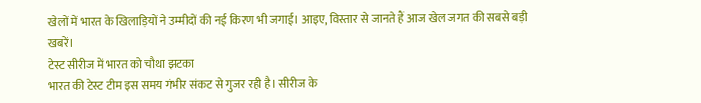खेलों में भारत के खिलाड़ियों ने उम्मीदों की नई किरण भी जगाई। आइए, विस्तार से जानते हैं आज खेल जगत की सबसे बड़ी खबरें।
टेस्ट सीरीज में भारत को चौथा झटका
भारत की टेस्ट टीम इस समय गंभीर संकट से गुजर रही है। सीरीज के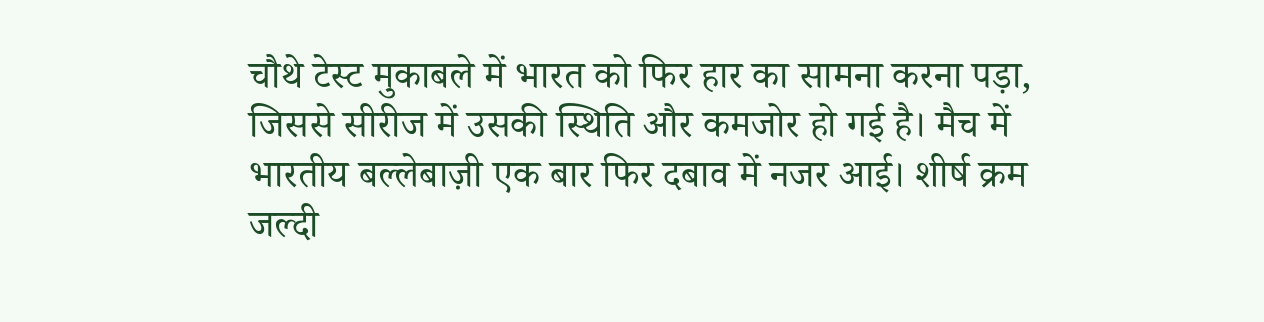चौथे टेस्ट मुकाबले में भारत को फिर हार का सामना करना पड़ा, जिससे सीरीज में उसकी स्थिति और कमजोर हो गई है। मैच में भारतीय बल्लेबाज़ी एक बार फिर दबाव में नजर आई। शीर्ष क्रम जल्दी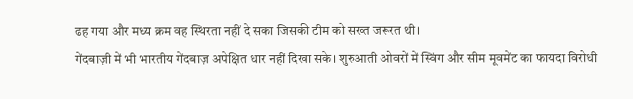ढह गया और मध्य क्रम वह स्थिरता नहीं दे सका जिसकी टीम को सख्त जरूरत थी।
गेंदबाज़ी में भी भारतीय गेंदबाज़ अपेक्षित धार नहीं दिखा सके। शुरुआती ओवरों में स्विंग और सीम मूवमेंट का फायदा विरोधी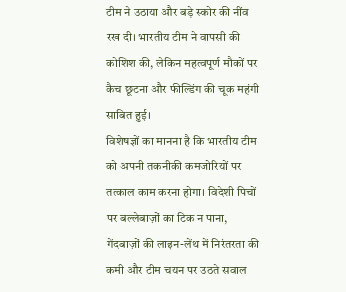टीम ने उठाया और बड़े स्कोर की नींव रख दी। भारतीय टीम ने वापसी की कोशिश की, लेकिन महत्वपूर्ण मौकों पर कैच छूटना और फील्डिंग की चूक महंगी साबित हुई।
विशेषज्ञों का मानना है कि भारतीय टीम को अपनी तकनीकी कमजोरियों पर तत्काल काम करना होगा। विदेशी पिचों पर बल्लेबाज़ों का टिक न पाना, गेंदबाज़ों की लाइन-लेंथ में निरंतरता की कमी और टीम चयन पर उठते सवाल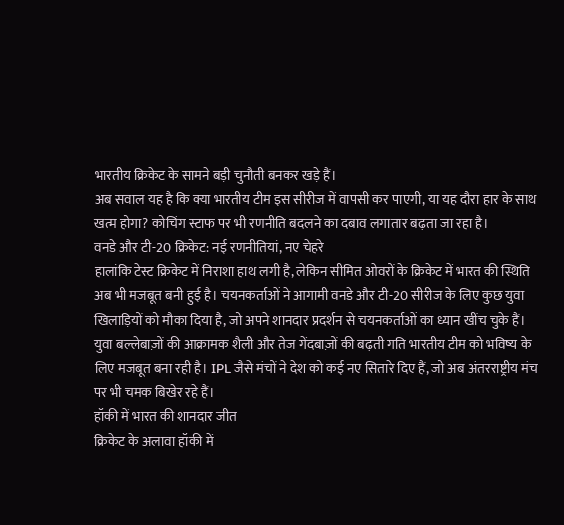भारतीय क्रिकेट के सामने बड़ी चुनौती बनकर खड़े हैं।
अब सवाल यह है कि क्या भारतीय टीम इस सीरीज में वापसी कर पाएगी, या यह दौरा हार के साथ खत्म होगा? कोचिंग स्टाफ पर भी रणनीति बदलने का दबाव लगातार बढ़ता जा रहा है।
वनडे और टी-20 क्रिकेट: नई रणनीतियां, नए चेहरे
हालांकि टेस्ट क्रिकेट में निराशा हाथ लगी है, लेकिन सीमित ओवरों के क्रिकेट में भारत की स्थिति अब भी मजबूत बनी हुई है। चयनकर्ताओं ने आगामी वनडे और टी-20 सीरीज के लिए कुछ युवा खिलाड़ियों को मौका दिया है, जो अपने शानदार प्रदर्शन से चयनकर्ताओं का ध्यान खींच चुके हैं।
युवा बल्लेबाज़ों की आक्रामक शैली और तेज गेंदबाज़ों की बढ़ती गति भारतीय टीम को भविष्य के लिए मजबूत बना रही है। IPL जैसे मंचों ने देश को कई नए सितारे दिए हैं, जो अब अंतरराष्ट्रीय मंच पर भी चमक बिखेर रहे हैं।
हॉकी में भारत की शानदार जीत
क्रिकेट के अलावा हॉकी में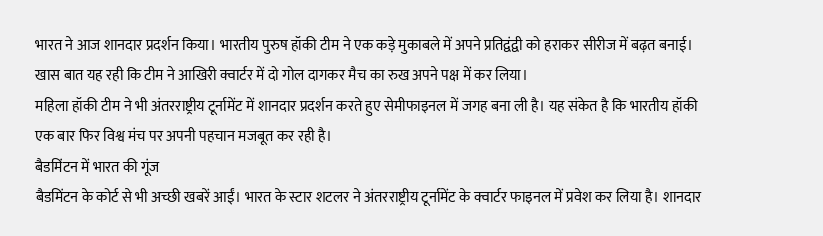भारत ने आज शानदार प्रदर्शन किया। भारतीय पुरुष हॉकी टीम ने एक कड़े मुकाबले में अपने प्रतिद्वंद्वी को हराकर सीरीज में बढ़त बनाई। खास बात यह रही कि टीम ने आखिरी क्वार्टर में दो गोल दागकर मैच का रुख अपने पक्ष में कर लिया।
महिला हॉकी टीम ने भी अंतरराष्ट्रीय टूर्नामेंट में शानदार प्रदर्शन करते हुए सेमीफाइनल में जगह बना ली है। यह संकेत है कि भारतीय हॉकी एक बार फिर विश्व मंच पर अपनी पहचान मजबूत कर रही है।
बैडमिंटन में भारत की गूंज
बैडमिंटन के कोर्ट से भी अच्छी खबरें आईं। भारत के स्टार शटलर ने अंतरराष्ट्रीय टूर्नामेंट के क्वार्टर फाइनल में प्रवेश कर लिया है। शानदार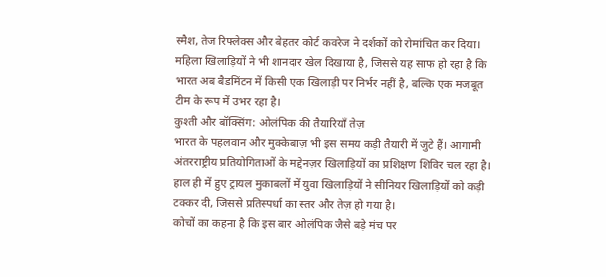स्मैश, तेज रिफ्लेक्स और बेहतर कोर्ट कवरेज ने दर्शकों को रोमांचित कर दिया।
महिला खिलाड़ियों ने भी शानदार खेल दिखाया है, जिससे यह साफ हो रहा है कि भारत अब बैडमिंटन में किसी एक खिलाड़ी पर निर्भर नहीं है, बल्कि एक मजबूत टीम के रूप में उभर रहा है।
कुश्ती और बॉक्सिंग: ओलंपिक की तैयारियाँ तेज़
भारत के पहलवान और मुक्केबाज़ भी इस समय कड़ी तैयारी में जुटे हैं। आगामी अंतरराष्ट्रीय प्रतियोगिताओं के मद्देनज़र खिलाड़ियों का प्रशिक्षण शिविर चल रहा है। हाल ही में हुए ट्रायल मुकाबलों में युवा खिलाड़ियों ने सीनियर खिलाड़ियों को कड़ी टक्कर दी, जिससे प्रतिस्पर्धा का स्तर और तेज़ हो गया है।
कोचों का कहना है कि इस बार ओलंपिक जैसे बड़े मंच पर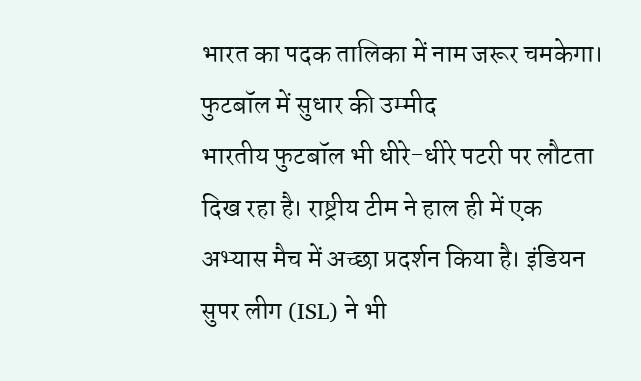भारत का पदक तालिका में नाम जरूर चमकेगा।
फुटबॉल में सुधार की उम्मीद
भारतीय फुटबॉल भी धीरे-धीरे पटरी पर लौटता दिख रहा है। राष्ट्रीय टीम ने हाल ही में एक अभ्यास मैच में अच्छा प्रदर्शन किया है। इंडियन सुपर लीग (ISL) ने भी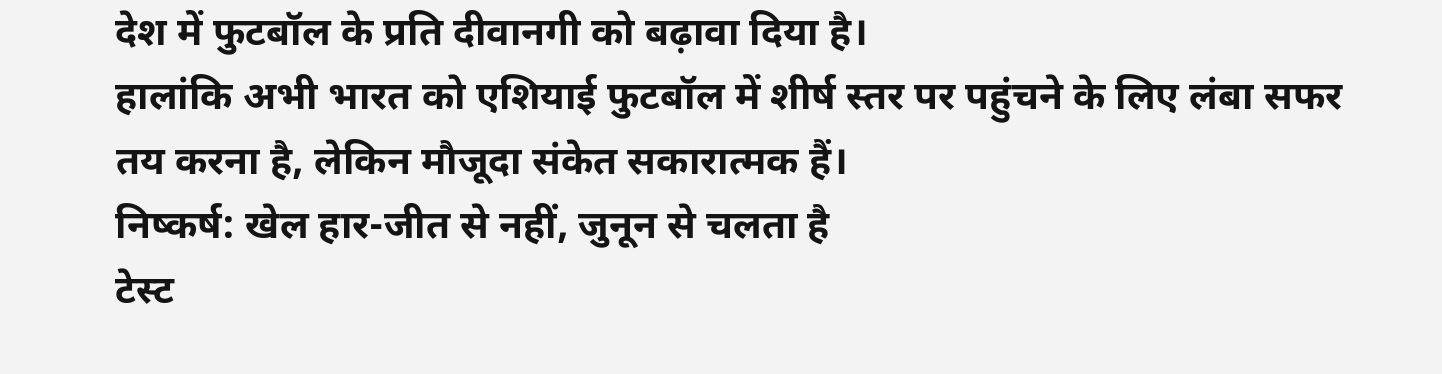देश में फुटबॉल के प्रति दीवानगी को बढ़ावा दिया है।
हालांकि अभी भारत को एशियाई फुटबॉल में शीर्ष स्तर पर पहुंचने के लिए लंबा सफर तय करना है, लेकिन मौजूदा संकेत सकारात्मक हैं।
निष्कर्ष: खेल हार-जीत से नहीं, जुनून से चलता है
टेस्ट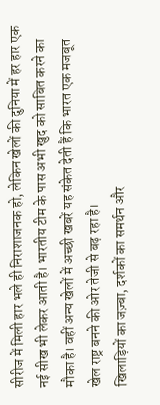सीरीज में मिली हार भले ही निराशाजनक हो, लेकिन खेलों की दुनिया में हर हार एक नई सीख भी लेकर आती है। भारतीय टीम के पास अभी खुद को साबित करने का मौका है। वहीं अन्य खेलों में अच्छी खबरें यह संकेत देती हैं कि भारत एक मजबूत खेल राष्ट्र बनने की ओर तेजी से बढ़ रहा है।
खिलाड़ियों का जज़्बा, दर्शकों का समर्थन और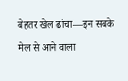बेहतर खेल ढांचा—इन सबके मेल से आने वाला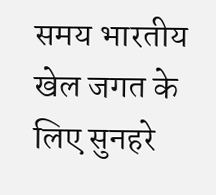समय भारतीय खेल जगत के लिए सुनहरे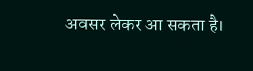अवसर लेकर आ सकता है।